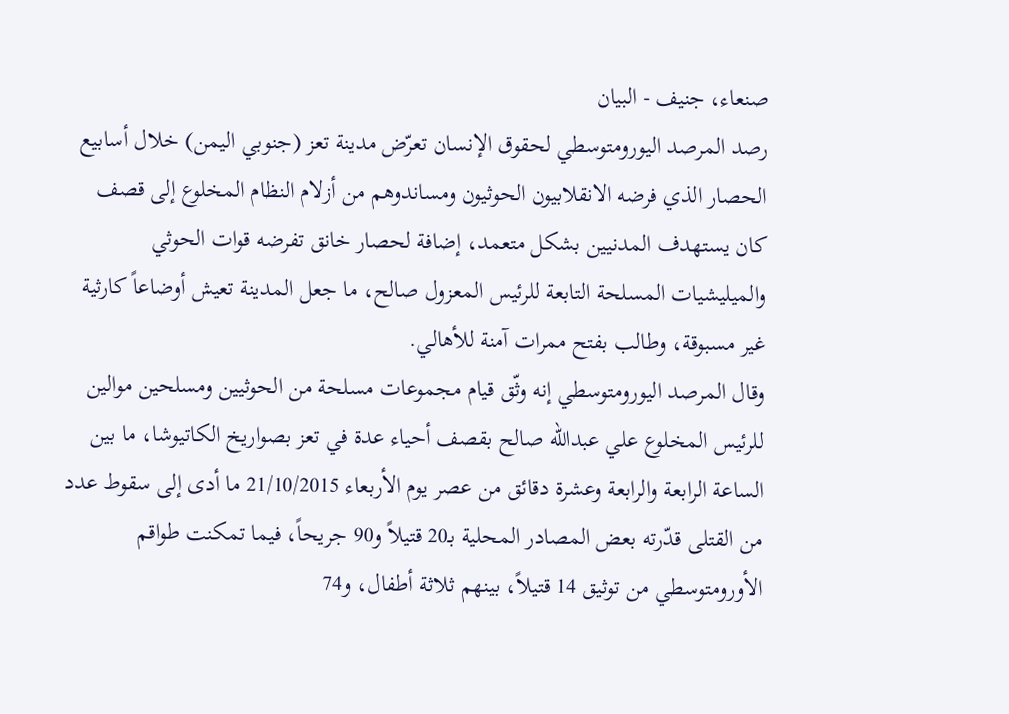صنعاء، جنيف - البيان
رصد المرصد اليورومتوسطي لحقوق الإنسان تعرّض مدينة تعز (جنوبي اليمن) خلال أسابيع الحصار الذي فرضه الانقلابيون الحوثيون ومساندوهم من أزلام النظام المخلوع إلى قصف كان يستهدف المدنيين بشكل متعمد، إضافة لحصار خانق تفرضه قوات الحوثي والميليشيات المسلحة التابعة للرئيس المعزول صالح، ما جعل المدينة تعيش أوضاعاً كارثية غير مسبوقة، وطالب بفتح ممرات آمنة للأهالي.
وقال المرصد اليورومتوسطي إنه وثّق قيام مجموعات مسلحة من الحوثيين ومسلحين موالين للرئيس المخلوع علي عبدالله صالح بقصف أحياء عدة في تعز بصواريخ الكاتيوشا، ما بين الساعة الرابعة والرابعة وعشرة دقائق من عصر يوم الأربعاء 21/10/2015 ما أدى إلى سقوط عدد من القتلى قدّرته بعض المصادر المحلية بـ20 قتيلاً و90 جريحاً، فيما تمكنت طواقم الأورومتوسطي من توثيق 14 قتيلاً، بينهم ثلاثة أطفال، و74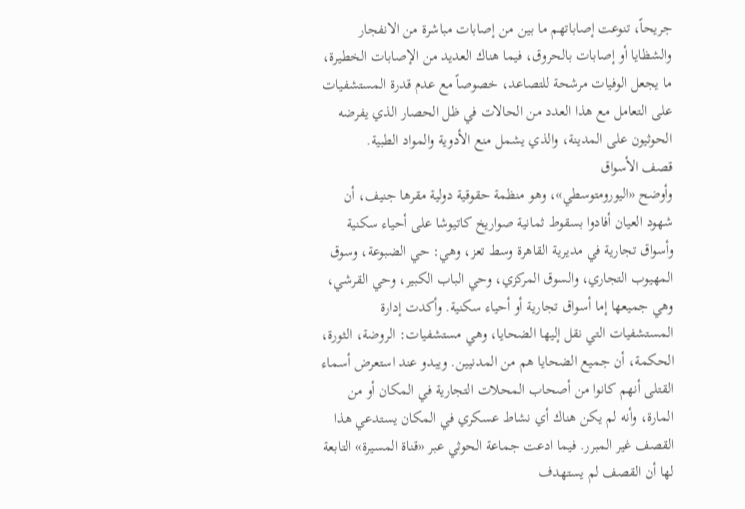جريحاً، تنوعت إصاباتهم ما بين من إصابات مباشرة من الانفجار والشظايا أو إصابات بالحروق، فيما هناك العديد من الإصابات الخطيرة، ما يجعل الوفيات مرشحة للتصاعد، خصوصاً مع عدم قدرة المستشفيات على التعامل مع هذا العدد من الحالات في ظل الحصار الذي يفرضه الحوثيون على المدينة، والذي يشمل منع الأدوية والمواد الطبية.
قصف الأسواق
وأوضح «اليورومتوسطي»، وهو منظمة حقوقية دولية مقرها جنيف، أن شهود العيان أفادوا بسقوط ثمانية صواريخ كاتيوشا على أحياء سكنية وأسواق تجارية في مديرية القاهرة وسط تعز، وهي: حي الضبوعة، وسوق المهيوب التجاري، والسوق المركزي، وحي الباب الكبير، وحي القرشي، وهي جميعها إما أسواق تجارية أو أحياء سكنية. وأكدت إدارة المستشفيات التي نقل إليها الضحايا، وهي مستشفيات: الروضة، الثورة، الحكمة، أن جميع الضحايا هم من المدنيين. ويبدو عند استعرض أسماء القتلى أنهم كانوا من أصحاب المحلات التجارية في المكان أو من المارة، وأنه لم يكن هناك أي نشاط عسكري في المكان يستدعي هذا القصف غير المبرر. فيما ادعت جماعة الحوثي عبر «قناة المسيرة» التابعة لها أن القصف لم يستهدف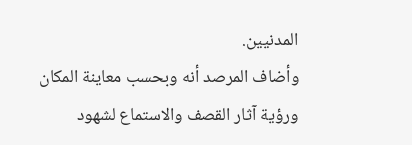المدنيين.
وأضاف المرصد أنه وبحسب معاينة المكان ورؤية آثار القصف والاستماع لشهود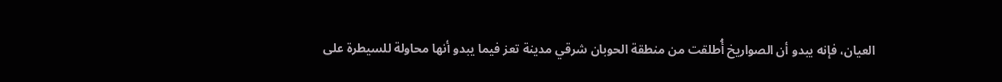العيان، فإنه يبدو أن الصواريخ أُطلقت من منطقة الحوبان شرقي مدينة تعز فيما يبدو أنها محاولة للسيطرة على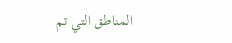المناطق التي تم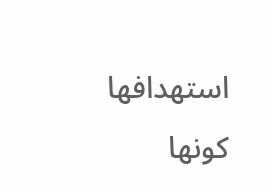استهدافها كونها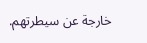خارجة عن سيطرتهم.